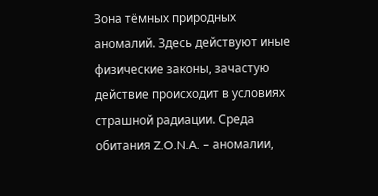Зона тёмных природных аномалий. Здесь действуют иные физические законы, зачастую действие происходит в условиях страшной радиации. Среда обитания Z.O.N.A. – аномалии,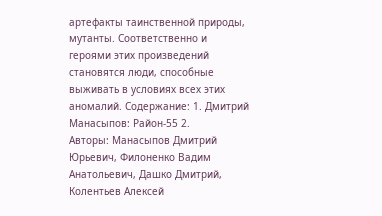артефакты таинственной природы, мутанты. Соответственно и героями этих произведений становятся люди, способные выживать в условиях всех этих аномалий. Содержание: 1. Дмитрий Манасыпов: Район-55 2.
Авторы: Манасыпов Дмитрий Юрьевич, Филоненко Вадим Анатольевич, Дашко Дмитрий, Колентьев Алексей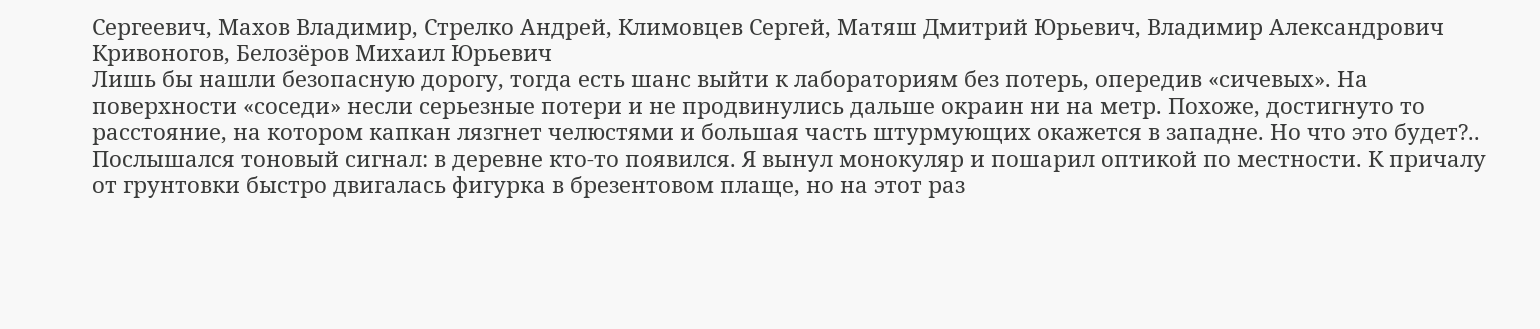Сергеевич, Махов Владимир, Стрелко Андрей, Климовцев Сергей, Матяш Дмитрий Юрьевич, Владимир Александрович Кривоногов, Белозёров Михаил Юрьевич
Лишь бы нашли безопасную дорогу, тогда есть шанс выйти к лабораториям без потерь, опередив «сичевых». На поверхности «соседи» несли серьезные потери и не продвинулись дальше окраин ни на метр. Похоже, достигнуто то расстояние, на котором капкан лязгнет челюстями и большая часть штурмующих окажется в западне. Но что это будет?..
Послышался тоновый сигнал: в деревне кто-то появился. Я вынул монокуляр и пошарил оптикой по местности. К причалу от грунтовки быстро двигалась фигурка в брезентовом плаще, но на этот раз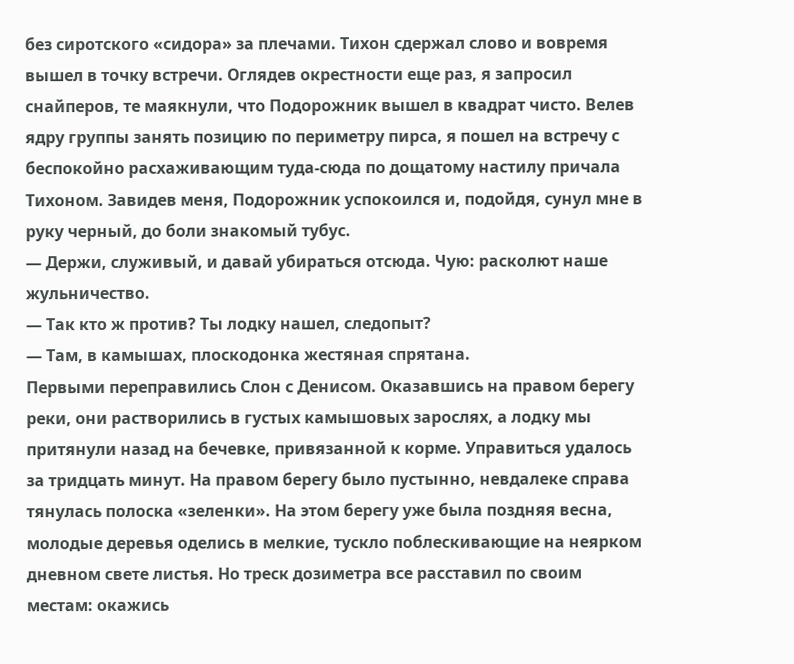без сиротского «сидора» за плечами. Тихон сдержал слово и вовремя вышел в точку встречи. Оглядев окрестности еще раз, я запросил снайперов, те маякнули, что Подорожник вышел в квадрат чисто. Велев ядру группы занять позицию по периметру пирса, я пошел на встречу с беспокойно расхаживающим туда-сюда по дощатому настилу причала Тихоном. Завидев меня, Подорожник успокоился и, подойдя, сунул мне в руку черный, до боли знакомый тубус.
— Держи, служивый, и давай убираться отсюда. Чую: расколют наше жульничество.
— Так кто ж против? Ты лодку нашел, следопыт?
— Там, в камышах, плоскодонка жестяная спрятана.
Первыми переправились Слон с Денисом. Оказавшись на правом берегу реки, они растворились в густых камышовых зарослях, а лодку мы притянули назад на бечевке, привязанной к корме. Управиться удалось за тридцать минут. На правом берегу было пустынно, невдалеке справа тянулась полоска «зеленки». На этом берегу уже была поздняя весна, молодые деревья оделись в мелкие, тускло поблескивающие на неярком дневном свете листья. Но треск дозиметра все расставил по своим местам: окажись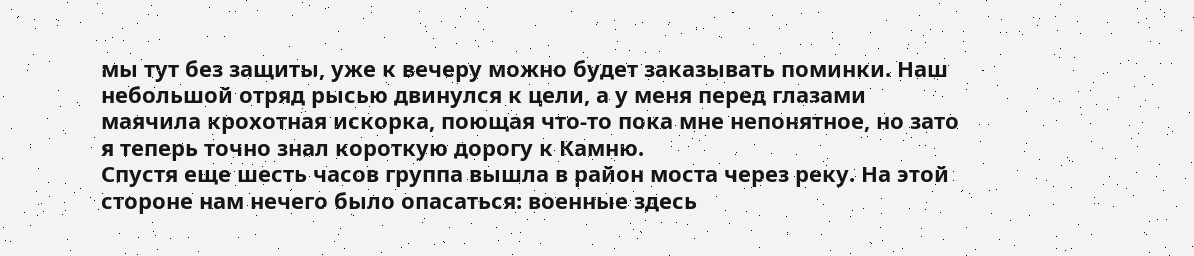мы тут без защиты, уже к вечеру можно будет заказывать поминки. Наш небольшой отряд рысью двинулся к цели, а у меня перед глазами маячила крохотная искорка, поющая что-то пока мне непонятное, но зато я теперь точно знал короткую дорогу к Камню.
Спустя еще шесть часов группа вышла в район моста через реку. На этой стороне нам нечего было опасаться: военные здесь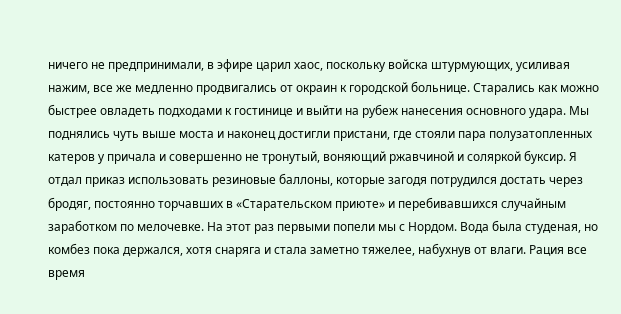ничего не предпринимали, в эфире царил хаос, поскольку войска штурмующих, усиливая нажим, все же медленно продвигались от окраин к городской больнице. Старались как можно быстрее овладеть подходами к гостинице и выйти на рубеж нанесения основного удара. Мы поднялись чуть выше моста и наконец достигли пристани, где стояли пара полузатопленных катеров у причала и совершенно не тронутый, воняющий ржавчиной и соляркой буксир. Я отдал приказ использовать резиновые баллоны, которые загодя потрудился достать через бродяг, постоянно торчавших в «Старательском приюте» и перебивавшихся случайным заработком по мелочевке. На этот раз первыми попели мы с Нордом. Вода была студеная, но комбез пока держался, хотя снаряга и стала заметно тяжелее, набухнув от влаги. Рация все время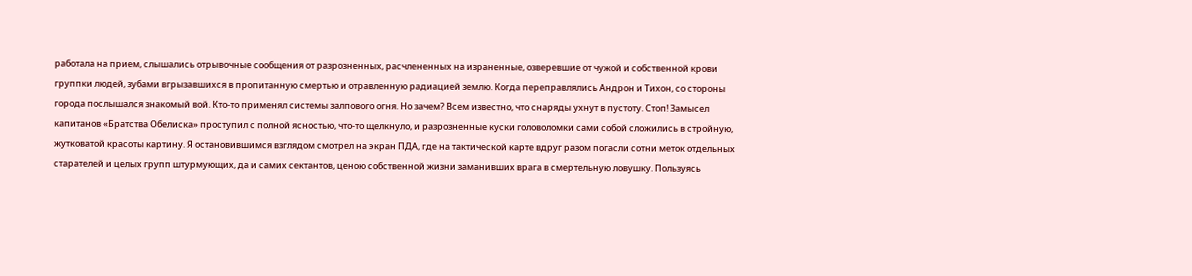работала на прием, слышались отрывочные сообщения от разрозненных, расчлененных на израненные, озверевшие от чужой и собственной крови группки людей, зубами вгрызавшихся в пропитанную смертью и отравленную радиацией землю. Когда переправлялись Андрон и Тихон, со стороны города послышался знакомый вой. Кто-то применял системы залпового огня. Но зачем? Всем известно, что снаряды ухнут в пустоту. Стоп! Замысел капитанов «Братства Обелиска» проступил с полной ясностью, что-то щелкнуло, и разрозненные куски головоломки сами собой сложились в стройную, жутковатой красоты картину. Я остановившимся взглядом смотрел на экран ПДА, где на тактической карте вдруг разом погасли сотни меток отдельных старателей и целых групп штурмующих, да и самих сектантов, ценою собственной жизни заманивших врага в смертельную ловушку. Пользуясь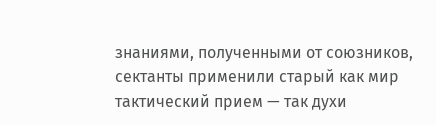знаниями, полученными от союзников, сектанты применили старый как мир тактический прием — так духи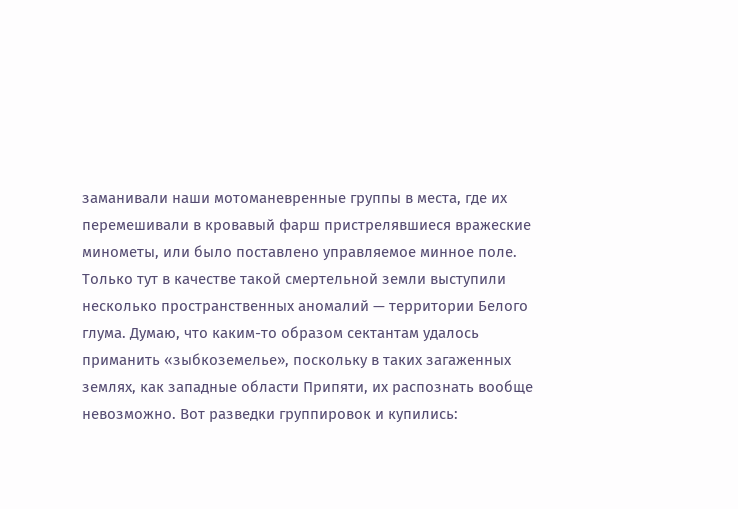заманивали наши мотоманевренные группы в места, где их перемешивали в кровавый фарш пристрелявшиеся вражеские минометы, или было поставлено управляемое минное поле. Только тут в качестве такой смертельной земли выступили несколько пространственных аномалий — территории Белого глума. Думаю, что каким-то образом сектантам удалось приманить «зыбкоземелье», поскольку в таких загаженных землях, как западные области Припяти, их распознать вообще невозможно. Вот разведки группировок и купились: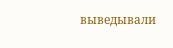выведывали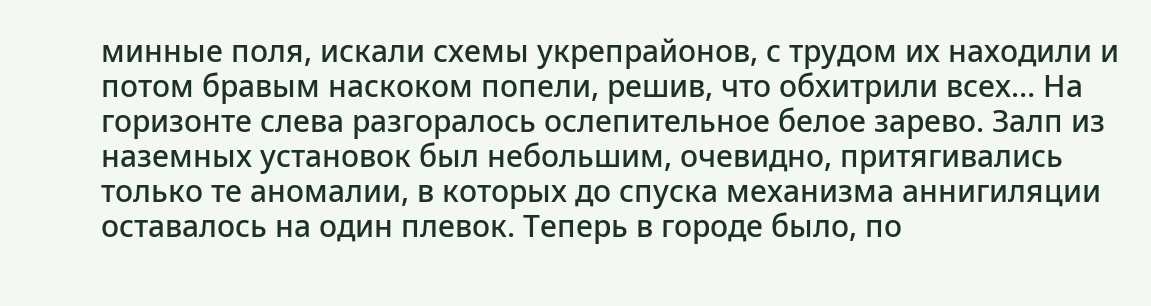минные поля, искали схемы укрепрайонов, с трудом их находили и потом бравым наскоком попели, решив, что обхитрили всех… На горизонте слева разгоралось ослепительное белое зарево. Залп из наземных установок был небольшим, очевидно, притягивались только те аномалии, в которых до спуска механизма аннигиляции оставалось на один плевок. Теперь в городе было, по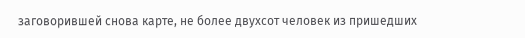заговорившей снова карте, не более двухсот человек из пришедших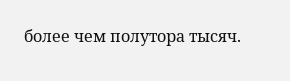более чем полутора тысяч.